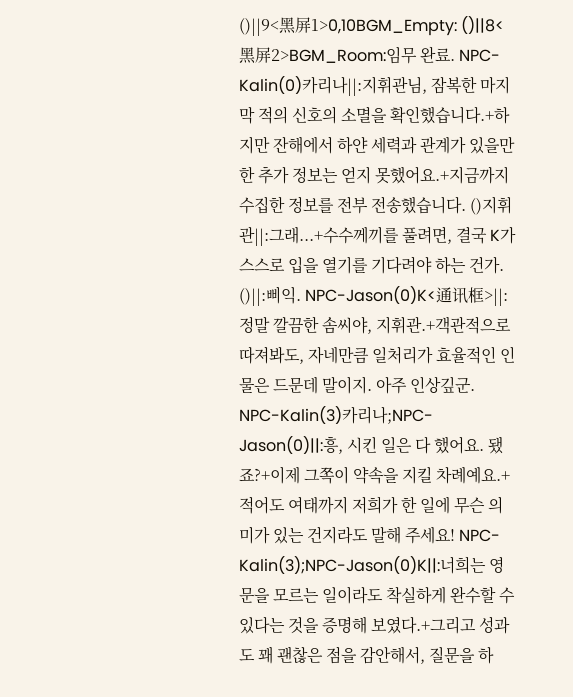()||9<黑屏1>0,10BGM_Empty: ()||8<黑屏2>BGM_Room:임무 완료. NPC-Kalin(0)카리나||:지휘관님, 잠복한 마지막 적의 신호의 소멸을 확인했습니다.+하지만 잔해에서 하얀 세력과 관계가 있을만한 추가 정보는 얻지 못했어요.+지금까지 수집한 정보를 전부 전송했습니다. ()지휘관||:그래...+수수께끼를 풀려면, 결국 K가 스스로 입을 열기를 기다려야 하는 건가. ()||:삐익. NPC-Jason(0)K<通讯框>||:정말 깔끔한 솜씨야, 지휘관.+객관적으로 따져봐도, 자네만큼 일처리가 효율적인 인물은 드문데 말이지. 아주 인상깊군. NPC-Kalin(3)카리나;NPC-Jason(0)||:흥, 시킨 일은 다 했어요. 됐죠?+이제 그쪽이 약속을 지킬 차례예요.+적어도 여태까지 저희가 한 일에 무슨 의미가 있는 건지라도 말해 주세요! NPC-Kalin(3);NPC-Jason(0)K||:너희는 영문을 모르는 일이라도 착실하게 완수할 수 있다는 것을 증명해 보였다.+그리고 성과도 꽤 괜찮은 점을 감안해서, 질문을 하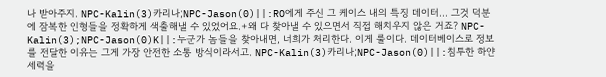나 받아주지. NPC-Kalin(3)카리나;NPC-Jason(0)||:RO에게 주신 그 케이스 내의 특징 데이터... 그것 덕분에 잠복한 인형들을 정확하게 색출해낼 수 있었어요.+왜 다 찾아낼 수 있으면서 직접 해치우지 않은 거죠? NPC-Kalin(3);NPC-Jason(0)K||:누군가 놈들을 찾아내면, 너희가 처리한다. 이게 룰이다. 데이터베이스로 정보를 전달한 이유는 그게 가장 안전한 소통 방식이라서고. NPC-Kalin(3)카리나;NPC-Jason(0)||:침투한 하얀 세력을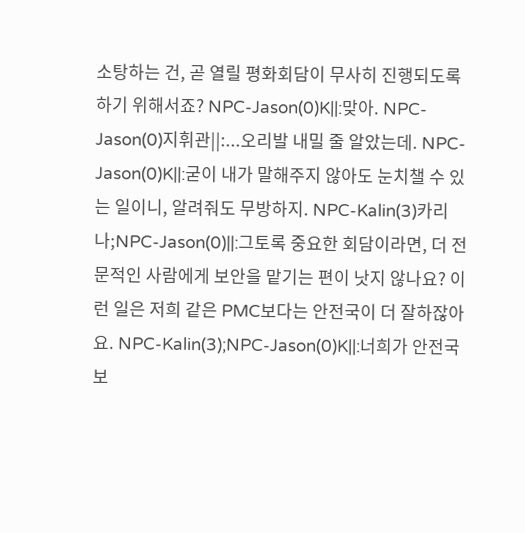소탕하는 건, 곧 열릴 평화회담이 무사히 진행되도록 하기 위해서죠? NPC-Jason(0)K||:맞아. NPC-Jason(0)지휘관||:...오리발 내밀 줄 알았는데. NPC-Jason(0)K||:굳이 내가 말해주지 않아도 눈치챌 수 있는 일이니, 알려줘도 무방하지. NPC-Kalin(3)카리나;NPC-Jason(0)||:그토록 중요한 회담이라면, 더 전문적인 사람에게 보안을 맡기는 편이 낫지 않나요? 이런 일은 저희 같은 PMC보다는 안전국이 더 잘하잖아요. NPC-Kalin(3);NPC-Jason(0)K||:너희가 안전국보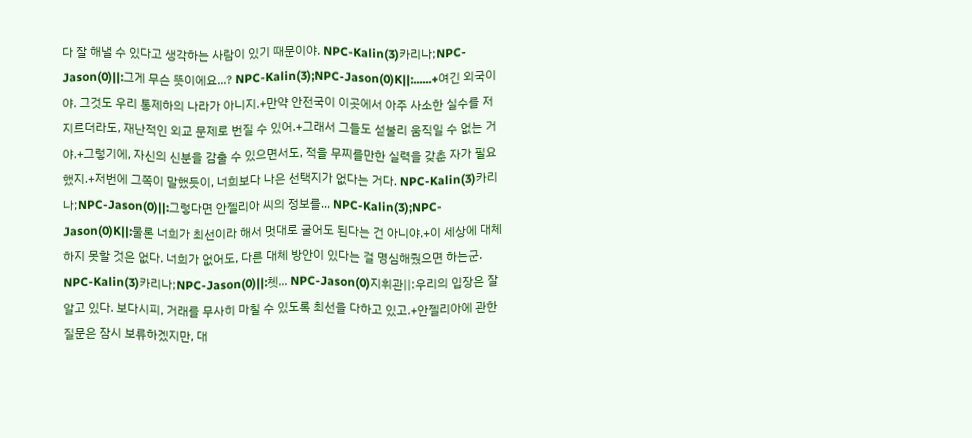다 잘 해낼 수 있다고 생각하는 사람이 있기 때문이야. NPC-Kalin(3)카리나;NPC-Jason(0)||:그게 무슨 뜻이에요...? NPC-Kalin(3);NPC-Jason(0)K||:......+여긴 외국이야. 그것도 우리 통제하의 나라가 아니지.+만약 안전국이 이곳에서 아주 사소한 실수를 저지르더라도, 재난적인 외교 문제로 번질 수 있어.+그래서 그들도 섣불리 움직일 수 없는 거야.+그렇기에, 자신의 신분을 감출 수 있으면서도, 적을 무찌를만한 실력을 갖춘 자가 필요했지.+저번에 그쪽이 말했듯이, 너희보다 나은 선택지가 없다는 거다. NPC-Kalin(3)카리나;NPC-Jason(0)||:그렇다면 안젤리아 씨의 정보를... NPC-Kalin(3);NPC-Jason(0)K||:물론 너희가 최선이라 해서 멋대로 굴어도 된다는 건 아니야.+이 세상에 대체하지 못할 것은 없다. 너희가 없어도, 다른 대체 방안이 있다는 걸 명심해줬으면 하는군. NPC-Kalin(3)카리나;NPC-Jason(0)||:쳇... NPC-Jason(0)지휘관||:우리의 입장은 잘 알고 있다. 보다시피, 거래를 무사히 마칠 수 있도록 최선을 다하고 있고.+안젤리아에 관한 질문은 잠시 보류하겠지만, 대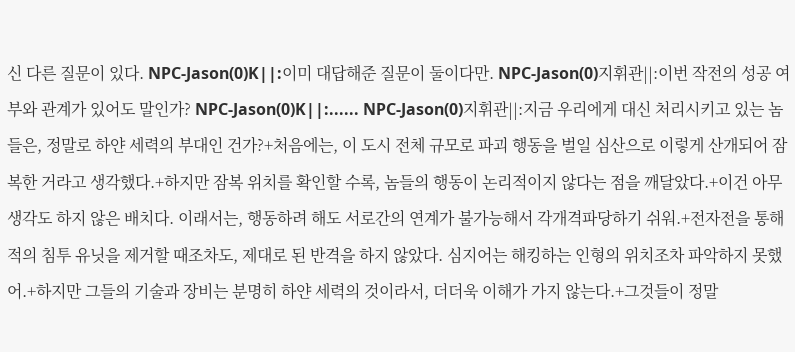신 다른 질문이 있다. NPC-Jason(0)K||:이미 대답해준 질문이 둘이다만. NPC-Jason(0)지휘관||:이번 작전의 성공 여부와 관계가 있어도 말인가? NPC-Jason(0)K||:...... NPC-Jason(0)지휘관||:지금 우리에게 대신 처리시키고 있는 놈들은, 정말로 하얀 세력의 부대인 건가?+처음에는, 이 도시 전체 규모로 파괴 행동을 벌일 심산으로 이렇게 산개되어 잠복한 거라고 생각했다.+하지만 잠복 위치를 확인할 수록, 놈들의 행동이 논리적이지 않다는 점을 깨달았다.+이건 아무 생각도 하지 않은 배치다. 이래서는, 행동하려 해도 서로간의 연계가 불가능해서 각개격파당하기 쉬워.+전자전을 통해 적의 침투 유닛을 제거할 때조차도, 제대로 된 반격을 하지 않았다. 심지어는 해킹하는 인형의 위치조차 파악하지 못했어.+하지만 그들의 기술과 장비는 분명히 하얀 세력의 것이라서, 더더욱 이해가 가지 않는다.+그것들이 정말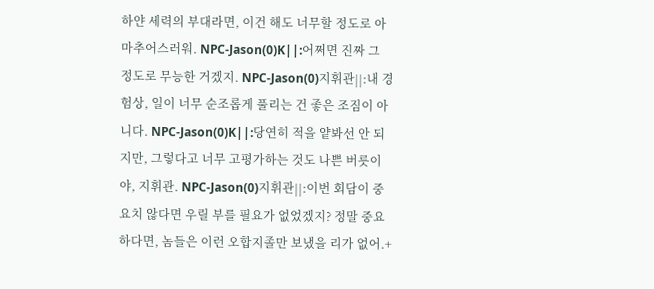하얀 세력의 부대라면, 이건 해도 너무할 정도로 아마추어스러워. NPC-Jason(0)K||:어쩌면 진짜 그 정도로 무능한 거겠지. NPC-Jason(0)지휘관||:내 경험상, 일이 너무 순조롭게 풀리는 건 좋은 조짐이 아니다. NPC-Jason(0)K||:당연히 적을 얕봐선 안 되지만, 그렇다고 너무 고평가하는 것도 나쁜 버릇이야, 지휘관. NPC-Jason(0)지휘관||:이번 회담이 중요치 않다면 우릴 부를 필요가 없었겠지? 정말 중요하다면, 놈들은 이런 오합지졸만 보냈을 리가 없어.+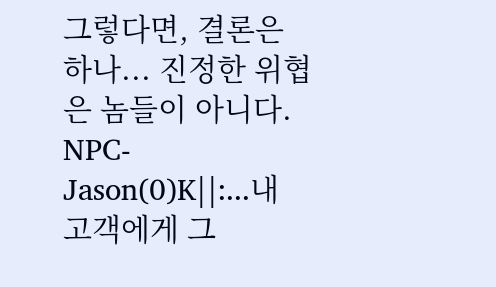그렇다면, 결론은 하나... 진정한 위협은 놈들이 아니다. NPC-Jason(0)K||:...내 고객에게 그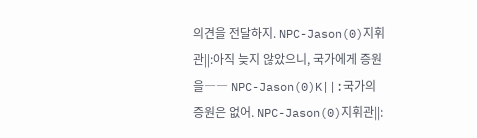의견을 전달하지. NPC-Jason(0)지휘관||:아직 늦지 않았으니, 국가에게 증원을―― NPC-Jason(0)K||:국가의 증원은 없어. NPC-Jason(0)지휘관||: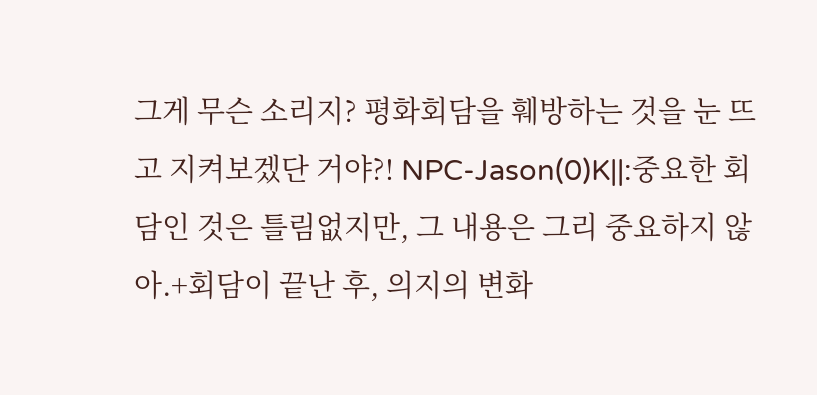그게 무슨 소리지? 평화회담을 훼방하는 것을 눈 뜨고 지켜보겠단 거야?! NPC-Jason(0)K||:중요한 회담인 것은 틀림없지만, 그 내용은 그리 중요하지 않아.+회담이 끝난 후, 의지의 변화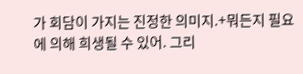가 회담이 가지는 진정한 의미지.+뭐든지 필요에 의해 희생될 수 있어. 그리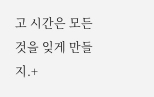고 시간은 모든 것을 잊게 만들지.+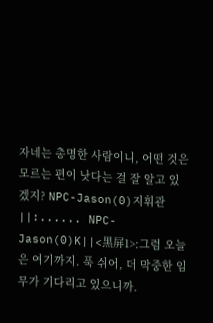자네는 총명한 사람이니, 어떤 것은 모르는 편이 낫다는 걸 잘 알고 있겠지? NPC-Jason(0)지휘관||:...... NPC-Jason(0)K||<黑屏1>:그럼 오늘은 여기까지. 푹 쉬어, 더 막중한 임무가 기다리고 있으니까.